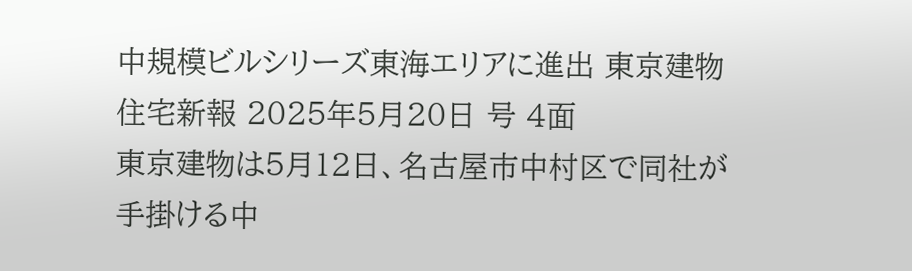中規模ビルシリーズ東海エリアに進出 東京建物
住宅新報 2025年5月20日 号 4面
東京建物は5月12日、名古屋市中村区で同社が手掛ける中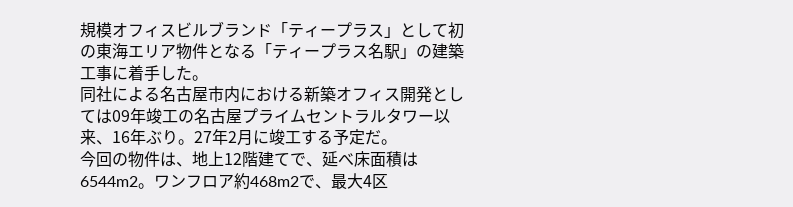規模オフィスビルブランド「ティープラス」として初の東海エリア物件となる「ティープラス名駅」の建築工事に着手した。
同社による名古屋市内における新築オフィス開発としては09年竣工の名古屋プライムセントラルタワー以来、16年ぶり。27年2月に竣工する予定だ。
今回の物件は、地上12階建てで、延べ床面積は6544m2。ワンフロア約468m2で、最大4区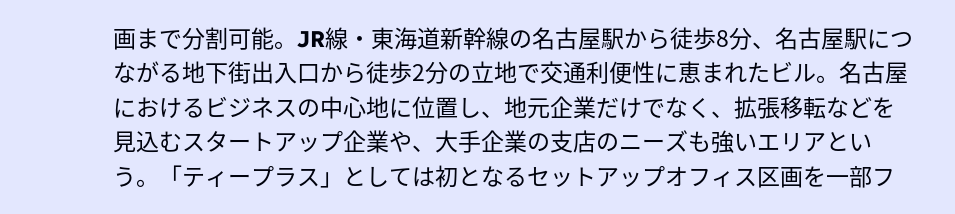画まで分割可能。JR線・東海道新幹線の名古屋駅から徒歩8分、名古屋駅につながる地下街出入口から徒歩2分の立地で交通利便性に恵まれたビル。名古屋におけるビジネスの中心地に位置し、地元企業だけでなく、拡張移転などを見込むスタートアップ企業や、大手企業の支店のニーズも強いエリアという。「ティープラス」としては初となるセットアップオフィス区画を一部フ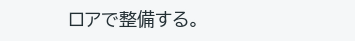ロアで整備する。